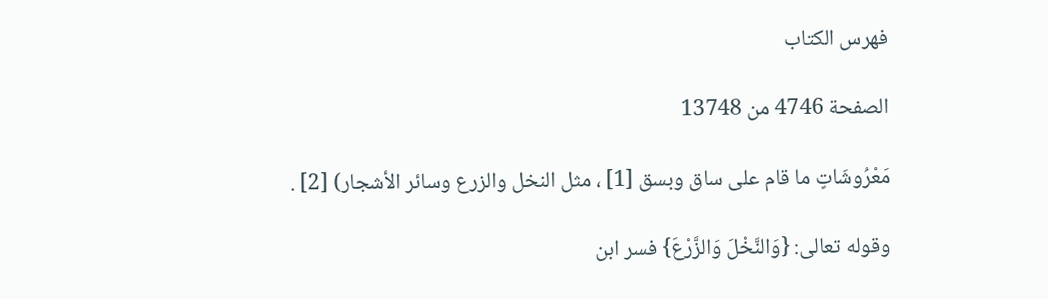فهرس الكتاب

الصفحة 4746 من 13748

مَعْرُوشَاتٍ ما قام على ساق وبسق [1] ، مثل النخل والزرع وسائر الأشجار) [2] .

وقوله تعالى: {وَالنَّخْلَ وَالزَّرْعَ} فسر ابن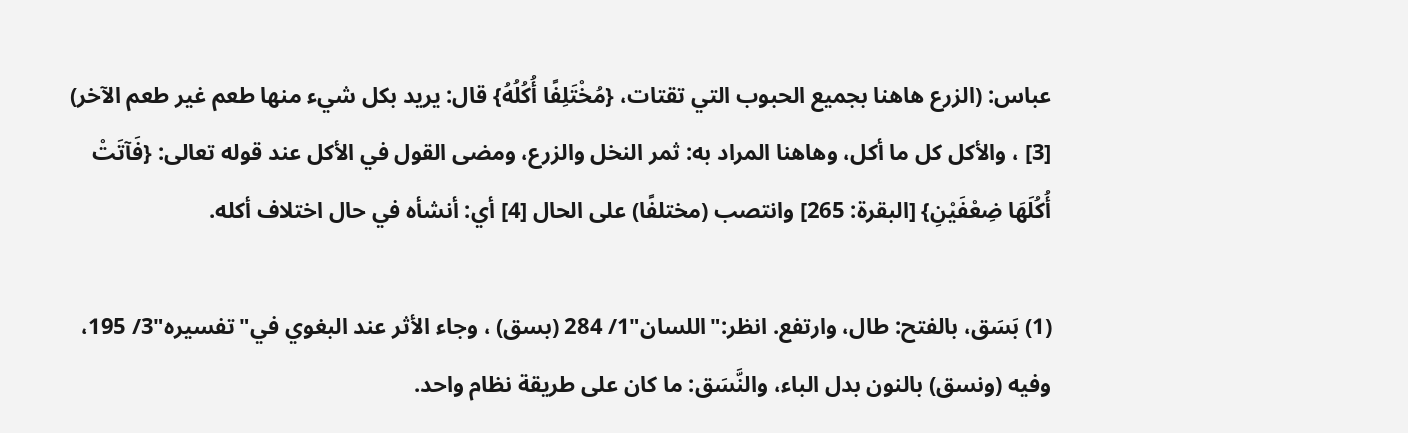عباس: (الزرع هاهنا بجميع الحبوب التي تقتات، {مُخْتَلِفًا أُكُلُهُ} قال: يريد بكل شيء منها طعم غير طعم الآخر) [3] ، والأكل كل ما أكل، وهاهنا المراد به: ثمر النخل والزرع، ومضى القول في الأكل عند قوله تعالى: {فَآتَتْ أُكُلَهَا ضِعْفَيْنِ} [البقرة: 265] وانتصب (مختلفًا) على الحال [4] أي: أنشأه في حال اختلاف أكله.

(1) بَسَق، بالفتح: طال، وارتفع. انظر:"اللسان"1/ 284 (بسق) ، وجاء الأثر عند البغوي في"تفسيره"3/ 195، وفيه (ونسق) بالنون بدل الباء، والنَّسَق: ما كان على طريقة نظام واحد.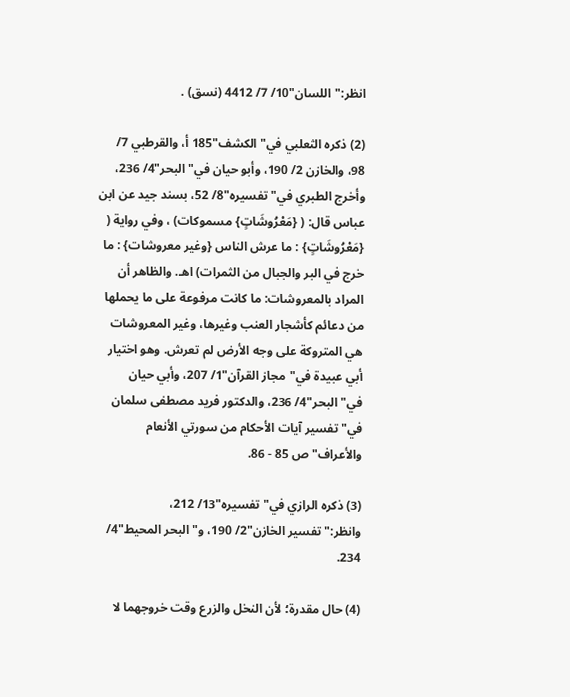انظر:"اللسان"10/ 7/ 4412 (نسق) .

(2) ذكره الثعلبي في"الكشف"185 أ، والقرطبي 7/ 98، والخازن 2/ 190، وأبو حيان في"البحر"4/ 236، وأخرج الطبري في"تفسيره"8/ 52، بسند جيد عن ابن عباس قال: ( {مَعْرُوشَاتٍ} مسموكات) ، وفي رواية ( {مَعْرُوشَاتٍ} : ما عرش الناس {وغير معروشات} : ما خرج في البر والجبال من الثمرات) اهـ. والظاهر أن المراد بالمعروشات: ما كانت مرفوعة على ما يحملها من دعائم كأشجار العنب وغيرها، وغير المعروشات هي المتروكة على وجه الأرض لم تعرش. وهو اختيار أبي عبيدة في"مجاز القرآن"1/ 207، وأبي حيان في"البحر"4/ 236، والدكتور فريد مصطفى سلمان في"تفسير آيات الأحكام من سورتي الأنعام والأعراف"ص 85 - 86.

(3) ذكره الرازي في"تفسيره"13/ 212، وانظر:"تفسير الخازن"2/ 190، و"البحر المحيط"4/ 234.

(4) حال مقدرة؛ لأن النخل والزرع وقت خروجهما لا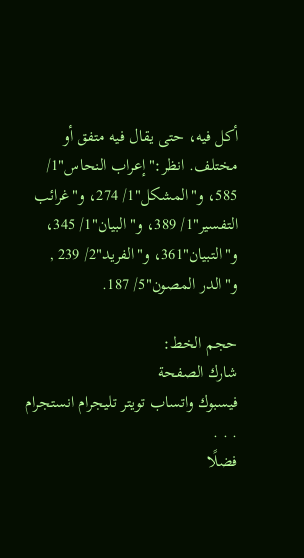أكل فيه، حتى يقال فيه متفق أو مختلف. انظر:"إعراب النحاس"1/ 585، و"المشكل"1/ 274، و"غرائب التفسير"1/ 389، و"البيان"1/ 345، و"التبيان"361، و"الفريد"2/ 239 , و"الدر المصون"5/ 187.

حجم الخط:
شارك الصفحة
فيسبوك واتساب تويتر تليجرام انستجرام
. . .
فضلًا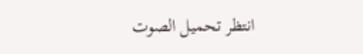انتظر تحميل الصوت